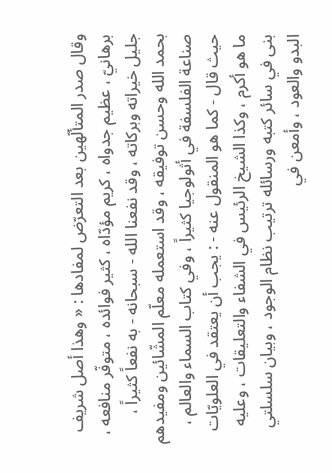وقال صدر المتألّهين بعد التعرّض لمفادها : « وهذا أصل شريف برهانيّ ، عظيم جدواه ، كريم مؤدّاه ، كثير فوائده ، متوفّر منافعه ، جليل خيراته وبركاته ، وقد نفعنا الله - سبحانه - به نفعاً كثيراً ، بحمد الله وحسن توفيقه ، وقد استعمله معلّم المشّائين ومفيدهم صناعة الفلسفة في أثولوجيا كثيراً ، وفي كتاب السماء والعالم ، حيث قال - كما هو المنقول عنه - : يجب أن يعتقد في العلويّات ما هو أكرم ، وكذا الشيخ الرئيس في الشفاء والتعليقات ، وعليه بنى في سائر كتبه ورسائله ترتيب نظام الوجود ، وبيان سلسلتي البدو والعود ، وأمعن في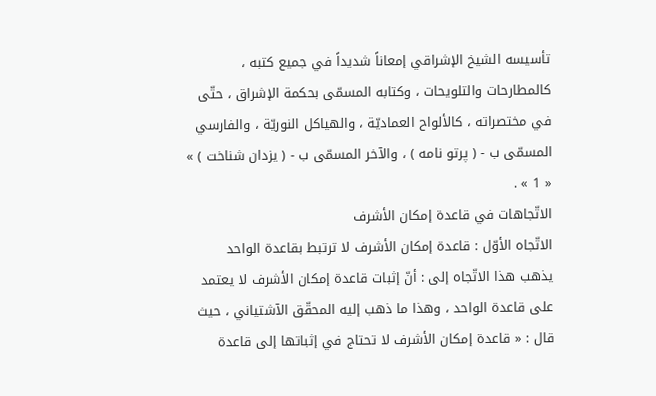تأسيسه الشيخ الإشراقي إمعاناً شديداً في جميع كتبه ، كالمطارحات والتلويحات ، وكتابه المسمّى بحكمة الإشراق ، حتّى في مختصراته ، كالألواح العماديّة ، والهياكل النوريّة ، والفارسي المسمّى ب - ( پرتو نامه ) ، والآخر المسمّى ب - ( يزدان شناخت ) » « 1 » .
الاتّجاهات في قاعدة إمكان الأشرف
الاتّجاه الأوّل : قاعدة إمكان الأشرف لا ترتبط بقاعدة الواحد
يذهب هذا الاتّجاه إلى : أنّ إثبات قاعدة إمكان الأشرف لا يعتمد على قاعدة الواحد ، وهذا ما ذهب إليه المحقّق الآشتياني ، حيث قال : « قاعدة إمكان الأشرف لا تحتاج في إثباتها إلى قاعدة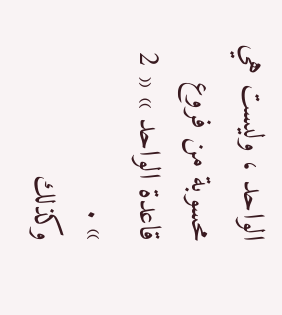الواحد ، وليست هي محسوبة من فروع قاعدة الواحد » « 2 » .
وكذلك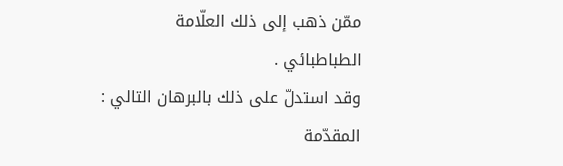ممّن ذهب إلى ذلك العلّامة الطباطبائي .
وقد استدلّ على ذلك بالبرهان التالي :
المقدّمة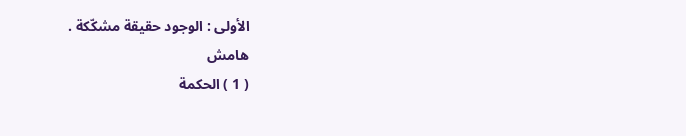الأولى : الوجود حقيقة مشكّكة .
هامش
( 1 ) الحكمة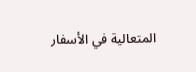المتعالية في الأسفار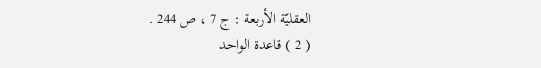العقليّة الأربعة : ج 7 ، ص 244 .
( 2 ) قاعدة الواحد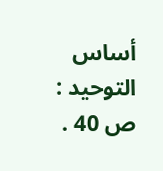أساس التوحيد : ص 40 .